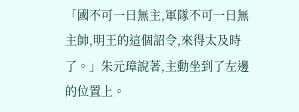「國不可一日無主,軍隊不可一日無主帥,明王的這個詔令,來得太及時了。」朱元璋說著,主動坐到了左邊的位置上。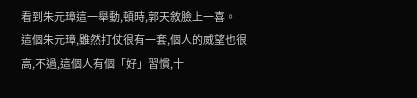看到朱元璋這一舉動,頓時,郭天敘臉上一喜。
這個朱元璋,雖然打仗很有一套,個人的威望也很高,不過,這個人有個「好」習慣,十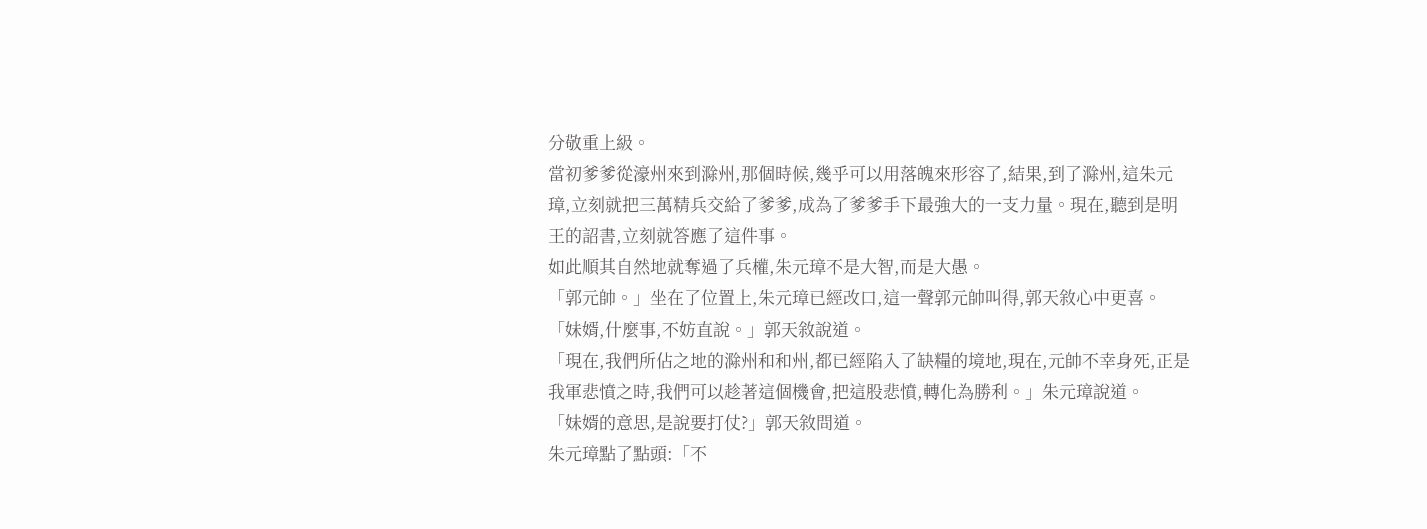分敬重上級。
當初爹爹從濠州來到滁州,那個時候,幾乎可以用落魄來形容了,結果,到了滁州,這朱元璋,立刻就把三萬精兵交給了爹爹,成為了爹爹手下最強大的一支力量。現在,聽到是明王的詔書,立刻就答應了這件事。
如此順其自然地就奪過了兵權,朱元璋不是大智,而是大愚。
「郭元帥。」坐在了位置上,朱元璋已經改口,這一聲郭元帥叫得,郭天敘心中更喜。
「妹婿,什麼事,不妨直說。」郭天敘說道。
「現在,我們所佔之地的滁州和和州,都已經陷入了缺糧的境地,現在,元帥不幸身死,正是我軍悲憤之時,我們可以趁著這個機會,把這股悲憤,轉化為勝利。」朱元璋說道。
「妹婿的意思,是說要打仗?」郭天敘問道。
朱元璋點了點頭:「不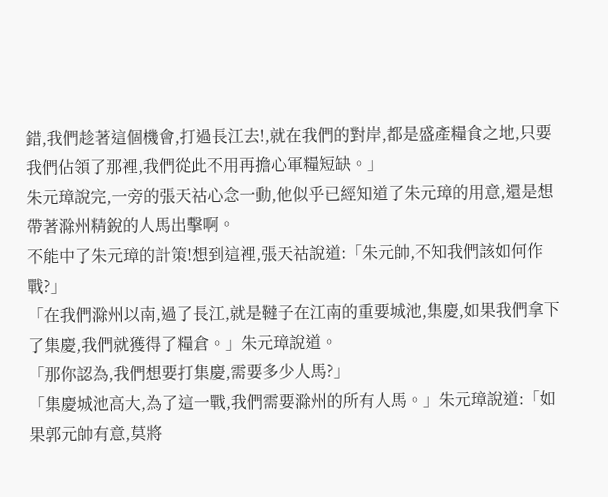錯,我們趁著這個機會,打過長江去!,就在我們的對岸,都是盛產糧食之地,只要我們佔領了那裡,我們從此不用再擔心軍糧短缺。」
朱元璋說完,一旁的張天祜心念一動,他似乎已經知道了朱元璋的用意,還是想帶著滁州精銳的人馬出擊啊。
不能中了朱元璋的計策!想到這裡,張天祜說道:「朱元帥,不知我們該如何作戰?」
「在我們滁州以南,過了長江,就是韃子在江南的重要城池,集慶,如果我們拿下了集慶,我們就獲得了糧倉。」朱元璋說道。
「那你認為,我們想要打集慶,需要多少人馬?」
「集慶城池高大,為了這一戰,我們需要滁州的所有人馬。」朱元璋說道:「如果郭元帥有意,莫將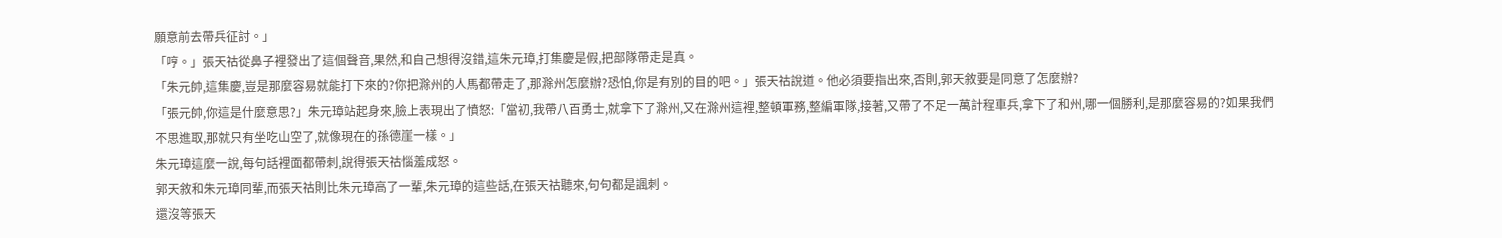願意前去帶兵征討。」
「哼。」張天祜從鼻子裡發出了這個聲音,果然,和自己想得沒錯,這朱元璋,打集慶是假,把部隊帶走是真。
「朱元帥,這集慶,豈是那麼容易就能打下來的?你把滁州的人馬都帶走了,那滁州怎麼辦?恐怕,你是有別的目的吧。」張天祜說道。他必須要指出來,否則,郭天敘要是同意了怎麼辦?
「張元帥,你這是什麼意思?」朱元璋站起身來,臉上表現出了憤怒:「當初,我帶八百勇士,就拿下了滁州,又在滁州這裡,整頓軍務,整編軍隊,接著,又帶了不足一萬計程車兵,拿下了和州,哪一個勝利,是那麼容易的?如果我們不思進取,那就只有坐吃山空了,就像現在的孫德崖一樣。」
朱元璋這麼一說,每句話裡面都帶刺,說得張天祜惱羞成怒。
郭天敘和朱元璋同輩,而張天祜則比朱元璋高了一輩,朱元璋的這些話,在張天祜聽來,句句都是諷刺。
還沒等張天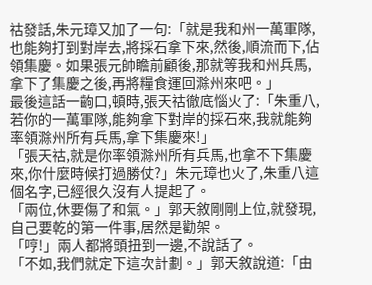祜發話,朱元璋又加了一句:「就是我和州一萬軍隊,也能夠打到對岸去,將採石拿下來,然後,順流而下,佔領集慶。如果張元帥瞻前顧後,那就等我和州兵馬,拿下了集慶之後,再將糧食運回滁州來吧。」
最後這話一齣口,頓時,張天祜徹底惱火了:「朱重八,若你的一萬軍隊,能夠拿下對岸的採石來,我就能夠率領滁州所有兵馬,拿下集慶來!」
「張天祜,就是你率領滁州所有兵馬,也拿不下集慶來,你什麼時候打過勝仗?」朱元璋也火了,朱重八這個名字,已經很久沒有人提起了。
「兩位,休要傷了和氣。」郭天敘剛剛上位,就發現,自己要乾的第一件事,居然是勸架。
「哼!」兩人都將頭扭到一邊,不說話了。
「不如,我們就定下這次計劃。」郭天敘說道:「由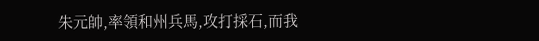朱元帥,率領和州兵馬,攻打採石,而我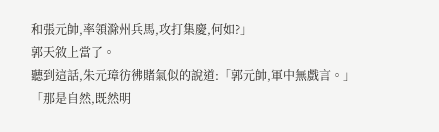和張元帥,率領滁州兵馬,攻打集慶,何如?」
郭天敘上當了。
聽到這話,朱元璋彷彿賭氣似的說道:「郭元帥,軍中無戲言。」
「那是自然,既然明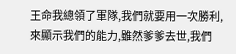王命我總領了軍隊,我們就要用一次勝利,來顯示我們的能力,雖然爹爹去世,我們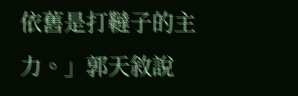依舊是打韃子的主力。」郭天敘說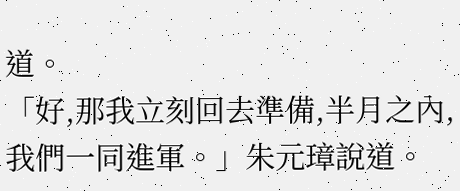道。
「好,那我立刻回去準備,半月之內,我們一同進軍。」朱元璋說道。